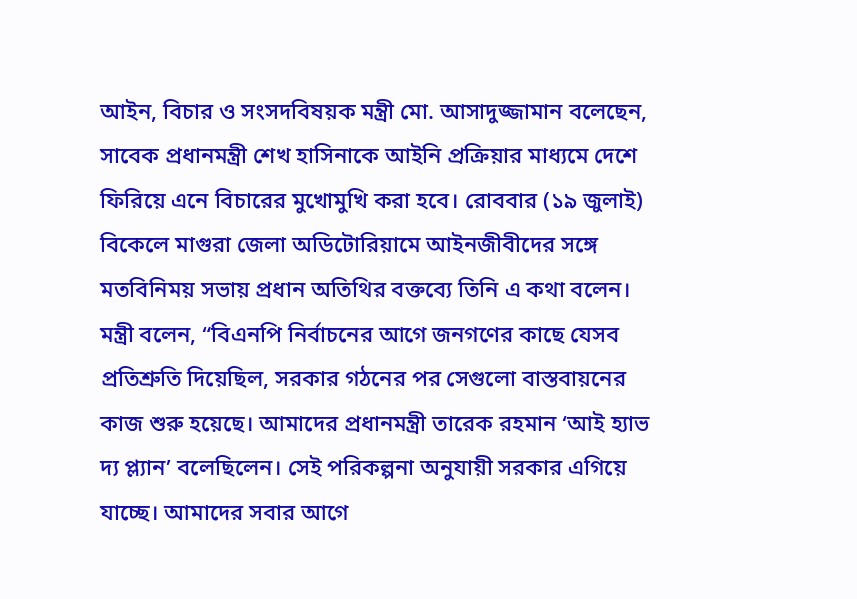আইন, বিচার ও সংসদবিষয়ক মন্ত্রী মো. আসাদুজ্জামান বলেছেন, সাবেক প্রধানমন্ত্রী শেখ হাসিনাকে আইনি প্রক্রিয়ার মাধ্যমে দেশে ফিরিয়ে এনে বিচারের মুখোমুখি করা হবে। রোববার (১৯ জুলাই) বিকেলে মাগুরা জেলা অডিটোরিয়ামে আইনজীবীদের সঙ্গে মতবিনিময় সভায় প্রধান অতিথির বক্তব্যে তিনি এ কথা বলেন।
মন্ত্রী বলেন, “বিএনপি নির্বাচনের আগে জনগণের কাছে যেসব প্রতিশ্রুতি দিয়েছিল, সরকার গঠনের পর সেগুলো বাস্তবায়নের কাজ শুরু হয়েছে। আমাদের প্রধানমন্ত্রী তারেক রহমান ‘আই হ্যাভ দ্য প্ল্যান’ বলেছিলেন। সেই পরিকল্পনা অনুযায়ী সরকার এগিয়ে যাচ্ছে। আমাদের সবার আগে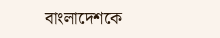বাংলাদেশকে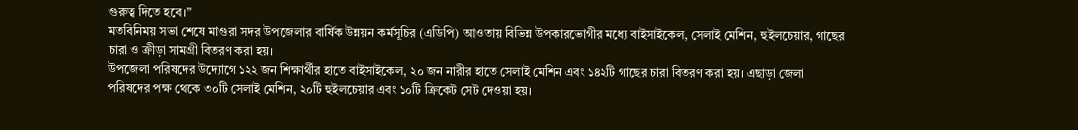গুরুত্ব দিতে হবে।”
মতবিনিময় সভা শেষে মাগুরা সদর উপজেলার বার্ষিক উন্নয়ন কর্মসূচির (এডিপি) আওতায় বিভিন্ন উপকারভোগীর মধ্যে বাইসাইকেল, সেলাই মেশিন, হুইলচেয়ার, গাছের চারা ও ক্রীড়া সামগ্রী বিতরণ করা হয়।
উপজেলা পরিষদের উদ্যোগে ১২২ জন শিক্ষার্থীর হাতে বাইসাইকেল, ২০ জন নারীর হাতে সেলাই মেশিন এবং ১৪২টি গাছের চারা বিতরণ করা হয়। এছাড়া জেলা পরিষদের পক্ষ থেকে ৩০টি সেলাই মেশিন, ২০টি হুইলচেয়ার এবং ১০টি ক্রিকেট সেট দেওয়া হয়।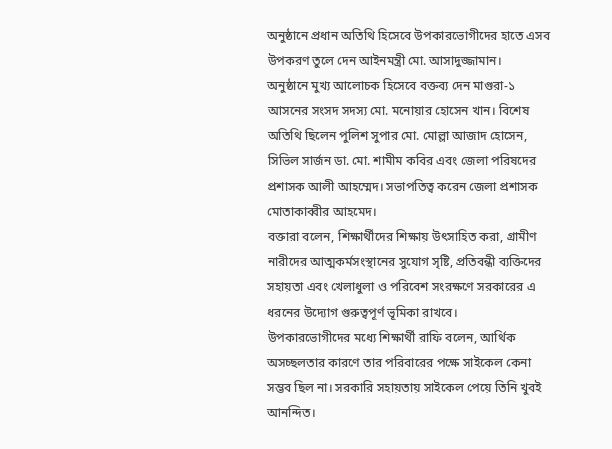অনুষ্ঠানে প্রধান অতিথি হিসেবে উপকারভোগীদের হাতে এসব উপকরণ তুলে দেন আইনমন্ত্রী মো. আসাদুজ্জামান।
অনুষ্ঠানে মুখ্য আলোচক হিসেবে বক্তব্য দেন মাগুরা-১ আসনের সংসদ সদস্য মো. মনোয়ার হোসেন খান। বিশেষ অতিথি ছিলেন পুলিশ সুপার মো. মোল্লা আজাদ হোসেন, সিভিল সার্জন ডা. মো. শামীম কবির এবং জেলা পরিষদের প্রশাসক আলী আহম্মেদ। সভাপতিত্ব করেন জেলা প্রশাসক মোতাকাব্বীর আহমেদ।
বক্তারা বলেন, শিক্ষার্থীদের শিক্ষায় উৎসাহিত করা, গ্রামীণ নারীদের আত্মকর্মসংস্থানের সুযোগ সৃষ্টি, প্রতিবন্ধী ব্যক্তিদের সহায়তা এবং খেলাধুলা ও পরিবেশ সংরক্ষণে সরকারের এ ধরনের উদ্যোগ গুরুত্বপূর্ণ ভূমিকা রাখবে।
উপকারভোগীদের মধ্যে শিক্ষার্থী রাফি বলেন, আর্থিক অসচ্ছলতার কারণে তার পরিবারের পক্ষে সাইকেল কেনা সম্ভব ছিল না। সরকারি সহায়তায় সাইকেল পেয়ে তিনি খুবই আনন্দিত।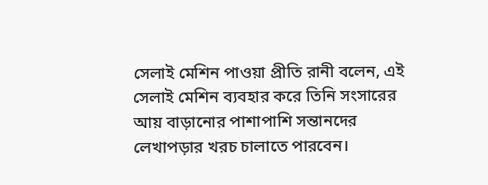সেলাই মেশিন পাওয়া প্রীতি রানী বলেন, এই সেলাই মেশিন ব্যবহার করে তিনি সংসারের আয় বাড়ানোর পাশাপাশি সন্তানদের লেখাপড়ার খরচ চালাতে পারবেন।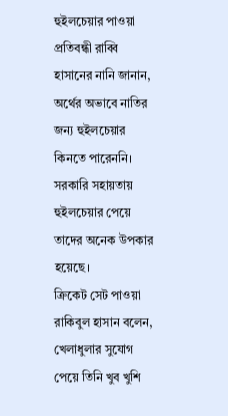হুইলচেয়ার পাওয়া প্রতিবন্ধী রাব্বি হাসানের নানি জানান, অর্থের অভাবে নাতির জন্য হুইলচেয়ার কিনতে পারেননি। সরকারি সহায়তায় হুইলচেয়ার পেয়ে তাদের অনেক উপকার হয়েছে।
ক্রিকেট সেট পাওয়া রাকিবুল হাসান বলেন, খেলাধুলার সুযোগ পেয়ে তিনি খুব খুশি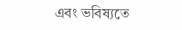এবং ভবিষ্যতে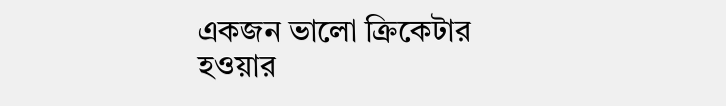একজন ভালো ক্রিকেটার হওয়ার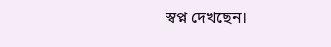স্বপ্ন দেখছেন।